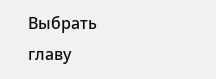Выбрать главу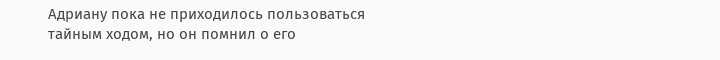Адриану пока не приходилось пользоваться тайным ходом, но он помнил о его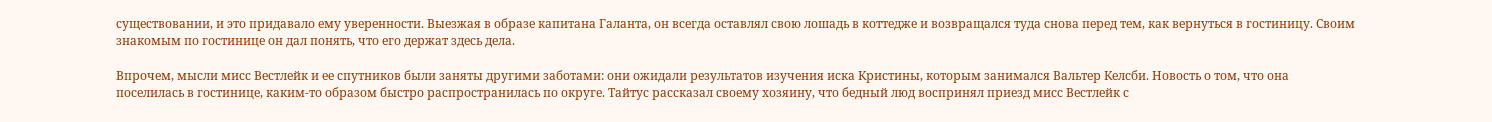существовании, и это придавало ему уверенности. Выезжая в образе капитана Галанта, он всегда оставлял свою лошадь в коттедже и возвращался туда снова перед тем, как вернуться в гостиницу. Своим знакомым по гостинице он дал понять, что его держат здесь дела.

Впрочем, мысли мисс Вестлейк и ее спутников были заняты другими заботами: они ожидали результатов изучения иска Кристины, которым занимался Вальтер Келсби. Новость о том, что она поселилась в гостинице, каким-то образом быстро распространилась по округе. Тайтус рассказал своему хозяину, что бедный люд воспринял приезд мисс Вестлейк с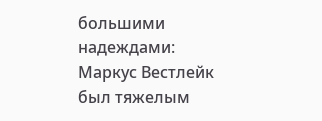большими надеждами: Маркус Вестлейк был тяжелым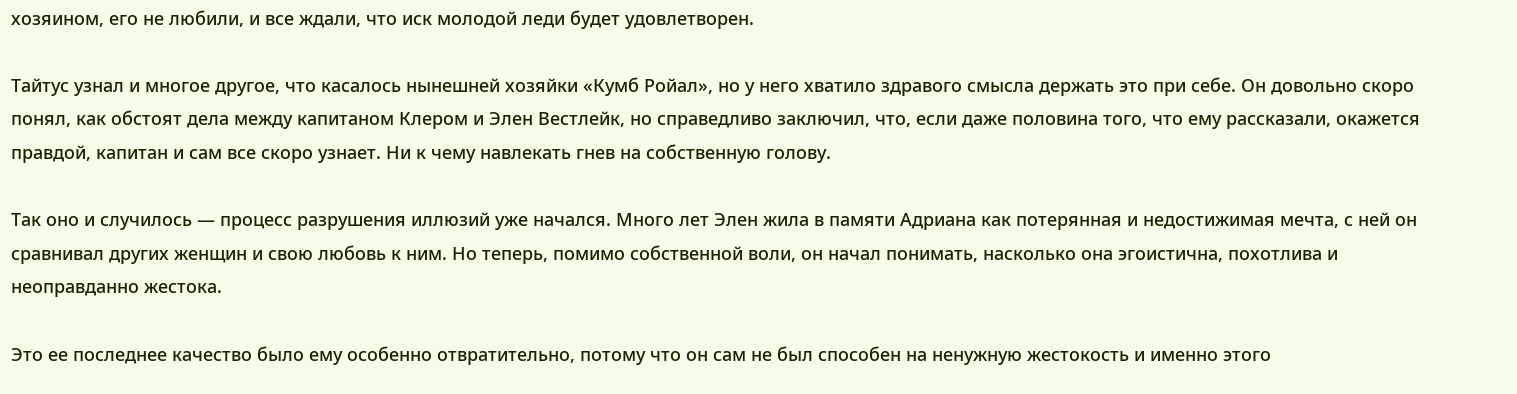хозяином, его не любили, и все ждали, что иск молодой леди будет удовлетворен.

Тайтус узнал и многое другое, что касалось нынешней хозяйки «Кумб Ройал», но у него хватило здравого смысла держать это при себе. Он довольно скоро понял, как обстоят дела между капитаном Клером и Элен Вестлейк, но справедливо заключил, что, если даже половина того, что ему рассказали, окажется правдой, капитан и сам все скоро узнает. Ни к чему навлекать гнев на собственную голову.

Так оно и случилось — процесс разрушения иллюзий уже начался. Много лет Элен жила в памяти Адриана как потерянная и недостижимая мечта, с ней он сравнивал других женщин и свою любовь к ним. Но теперь, помимо собственной воли, он начал понимать, насколько она эгоистична, похотлива и неоправданно жестока.

Это ее последнее качество было ему особенно отвратительно, потому что он сам не был способен на ненужную жестокость и именно этого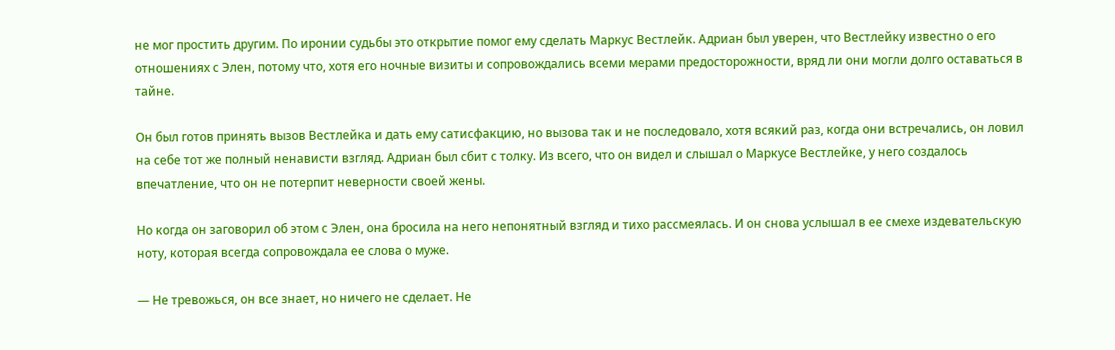не мог простить другим. По иронии судьбы это открытие помог ему сделать Маркус Вестлейк. Адриан был уверен, что Вестлейку известно о его отношениях с Элен, потому что, хотя его ночные визиты и сопровождались всеми мерами предосторожности, вряд ли они могли долго оставаться в тайне.

Он был готов принять вызов Вестлейка и дать ему сатисфакцию, но вызова так и не последовало, хотя всякий раз, когда они встречались, он ловил на себе тот же полный ненависти взгляд. Адриан был сбит с толку. Из всего, что он видел и слышал о Маркусе Вестлейке, у него создалось впечатление, что он не потерпит неверности своей жены.

Но когда он заговорил об этом с Элен, она бросила на него непонятный взгляд и тихо рассмеялась. И он снова услышал в ее смехе издевательскую ноту, которая всегда сопровождала ее слова о муже.

— Не тревожься, он все знает, но ничего не сделает. Не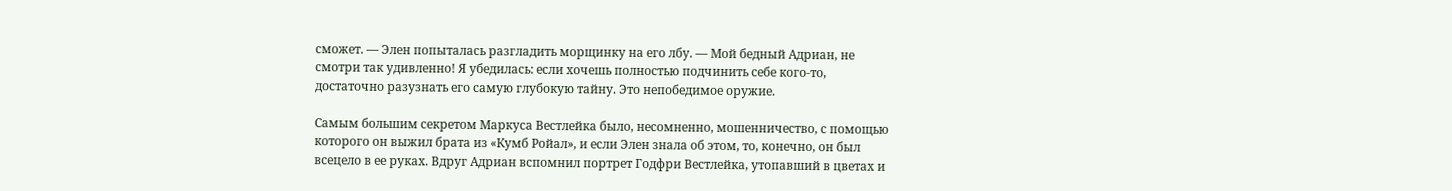сможет. — Элен попыталась разгладить морщинку на его лбу. — Мой бедный Адриан, не смотри так удивленно! Я убедилась: если хочешь полностью подчинить себе кого-то, достаточно разузнать его самую глубокую тайну. Это непобедимое оружие.

Самым большим секретом Маркуса Вестлейка было, несомненно, мошенничество, с помощью которого он выжил брата из «Кумб Ройал», и если Элен знала об этом, то, конечно, он был всецело в ее руках. Вдруг Адриан вспомнил портрет Годфри Вестлейка, утопавший в цветах и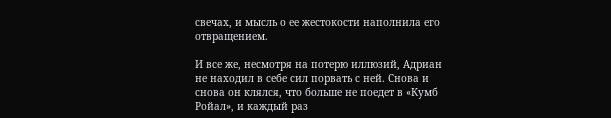свечах, и мысль о ее жестокости наполнила его отвращением.

И все же, несмотря на потерю иллюзий, Адриан не находил в себе сил порвать с ней. Снова и снова он клялся, что больше не поедет в «Кумб Ройал», и каждый раз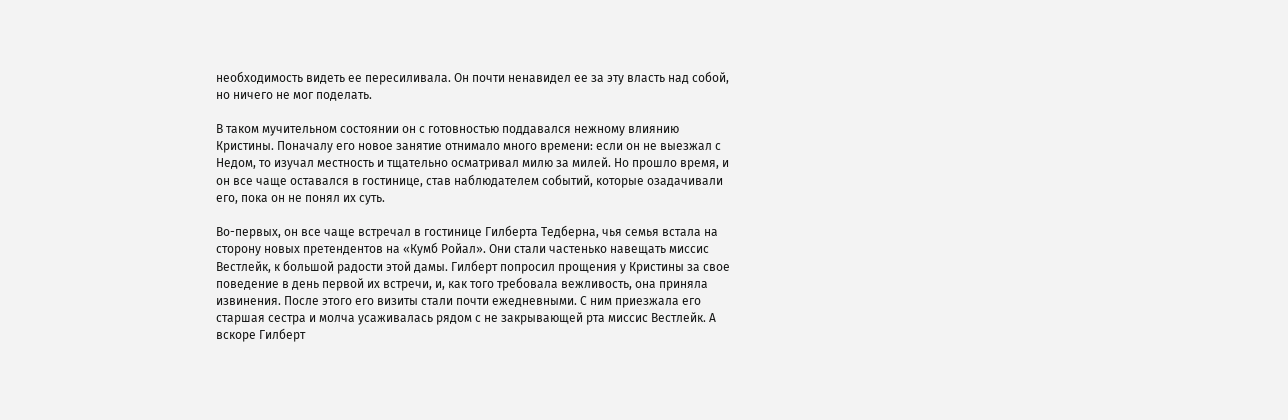необходимость видеть ее пересиливала. Он почти ненавидел ее за эту власть над собой, но ничего не мог поделать.

В таком мучительном состоянии он с готовностью поддавался нежному влиянию Кристины. Поначалу его новое занятие отнимало много времени: если он не выезжал с Недом, то изучал местность и тщательно осматривал милю за милей. Но прошло время, и он все чаще оставался в гостинице, став наблюдателем событий, которые озадачивали его, пока он не понял их суть.

Во-первых, он все чаще встречал в гостинице Гилберта Тедберна, чья семья встала на сторону новых претендентов на «Кумб Ройал». Они стали частенько навещать миссис Вестлейк, к большой радости этой дамы. Гилберт попросил прощения у Кристины за свое поведение в день первой их встречи, и, как того требовала вежливость, она приняла извинения. После этого его визиты стали почти ежедневными. С ним приезжала его старшая сестра и молча усаживалась рядом с не закрывающей рта миссис Вестлейк. А вскоре Гилберт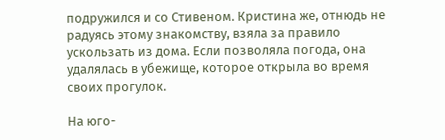подружился и со Стивеном. Кристина же, отнюдь не радуясь этому знакомству, взяла за правило ускользать из дома. Если позволяла погода, она удалялась в убежище, которое открыла во время своих прогулок.

На юго-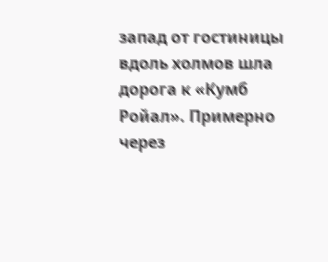запад от гостиницы вдоль холмов шла дорога к «Кумб Ройал». Примерно через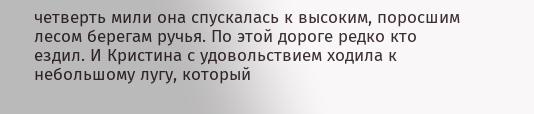четверть мили она спускалась к высоким, поросшим лесом берегам ручья. По этой дороге редко кто ездил. И Кристина с удовольствием ходила к небольшому лугу, который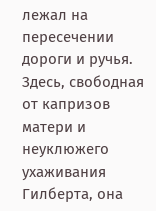лежал на пересечении дороги и ручья. Здесь, свободная от капризов матери и неуклюжего ухаживания Гилберта, она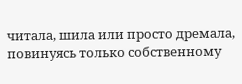читала, шила или просто дремала, повинуясь только собственному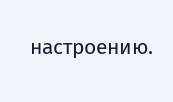настроению.